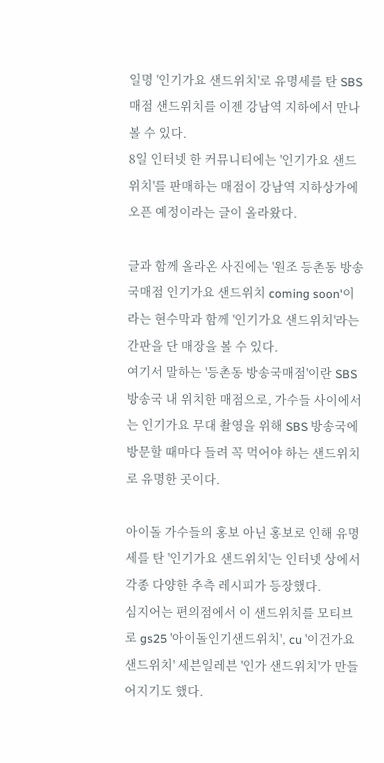일명 '인기가요 샌드위치'로 유명세를 탄 SBS 매점 샌드위치를 이젠 강남역 지하에서 만나볼 수 있다.
8일 인터넷 한 커뮤니티에는 '인기가요 샌드위치'를 판매하는 매점이 강남역 지하상가에 오픈 예정이라는 글이 올라왔다.

글과 함께 올라온 사진에는 '원조 등촌동 방송국매점 인기가요 샌드위치 coming soon'이라는 현수막과 함께 '인기가요 샌드위치'라는 간판을 단 매장을 볼 수 있다.
여기서 말하는 '등촌동 방송국매점'이란 SBS 방송국 내 위치한 매점으로, 가수들 사이에서는 인기가요 무대 촬영을 위해 SBS 방송국에 방문할 때마다 들려 꼭 먹어야 하는 샌드위치로 유명한 곳이다.

아이돌 가수들의 홍보 아닌 홍보로 인해 유명세를 탄 '인기가요 샌드위치'는 인터넷 상에서 각종 다양한 추측 레시피가 등장했다.
심지어는 편의점에서 이 샌드위치를 모티브로 gs25 '아이돌인기샌드위치', cu '이건가요 샌드위치' 세븐일레븐 '인가 샌드위치'가 만들어지기도 했다.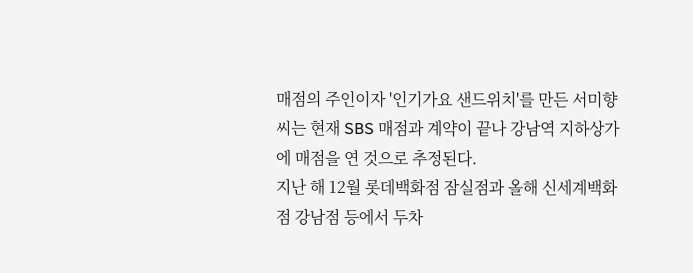매점의 주인이자 '인기가요 샌드위치'를 만든 서미향씨는 현재 SBS 매점과 계약이 끝나 강남역 지하상가에 매점을 연 것으로 추정된다.
지난 해 12월 롯데백화점 잠실점과 올해 신세계백화점 강남점 등에서 두차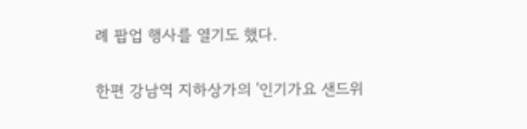례 팝업 행사를 열기도 했다.

한편 강남역 지하상가의 '인기가요 샌드위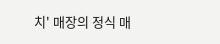치' 매장의 정식 매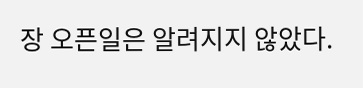장 오픈일은 알려지지 않았다.